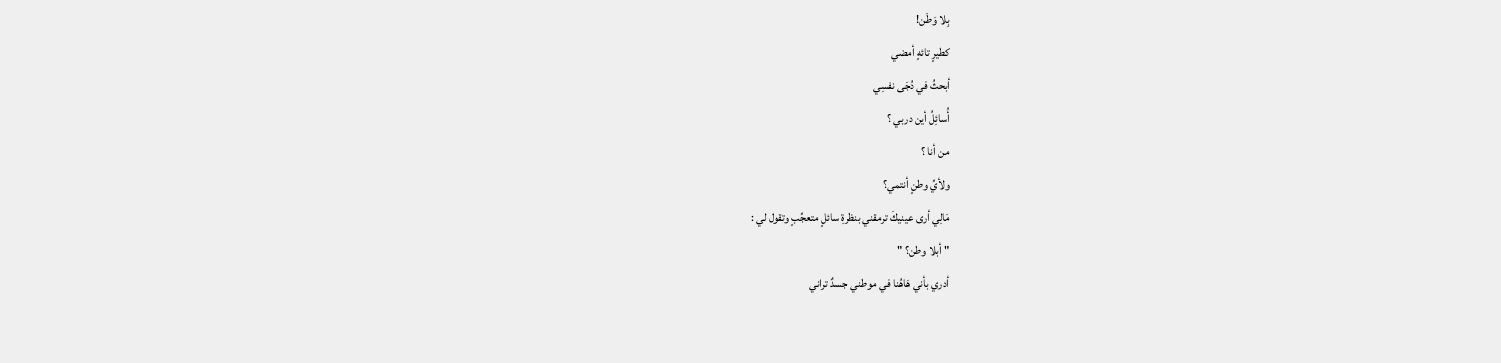بِلا وَطَن!
كطيرٍ تائهٍ أمضي
أبحثُ في دُجَى نفسِي
أُسائِلُ أين دربي ؟
من أنا ؟
ولأيِّ وطنٍ أنتمي؟
مَالِي أرى عينيكَ ترمقني بنظرةِ سائلٍ متعجِّبٍ وتقول لي :
" أبلا وطن؟ "
أدري بأني هَاهُنا في موطني جسدٌ تراني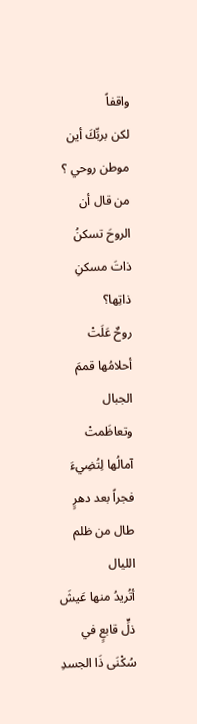واقفاً
لكن بربِّكَ أين موطن روحي ؟
من قال أن الروحَ تسكنُ ذاتَ مسكنِ ذاتِها؟
روحٌ عَلَتْ أحلامُها قممَ الجبال
وتعاظَمتْ آمالُها لِتُضِيءَ فجراً بعد دهرٍ طال من ظلم الليال
أتُريدُ منها عَيشَ ذلٍّ قابعٍ في سُكْنَى ذَا الجسدِ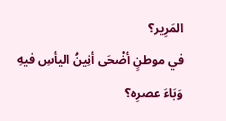المَرِير؟
في موطنٍ أضْحَى أنِينُ اليأسِ فيهِ وَبَاءَ عصرِه؟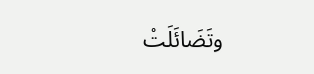وتَضَائَلَتْ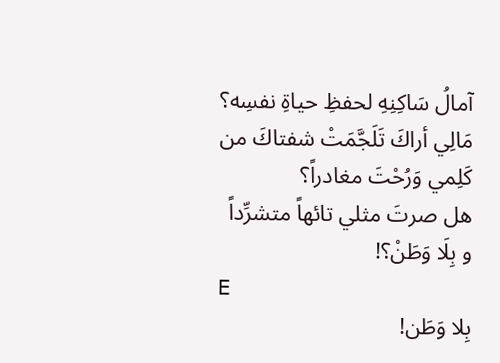آمالُ سَاكِنِهِ لحفظِ حياةِ نفسِه؟
مَالِي أراكَ تَلَجَّمَتْ شفتاكَ من كَلِمي وَرُحْتَ مغادراً؟
هل صرتَ مثلي تائهاً متشرِّداً و بِلَا وَطَنْ؟!
E
بِلا وَطَن!